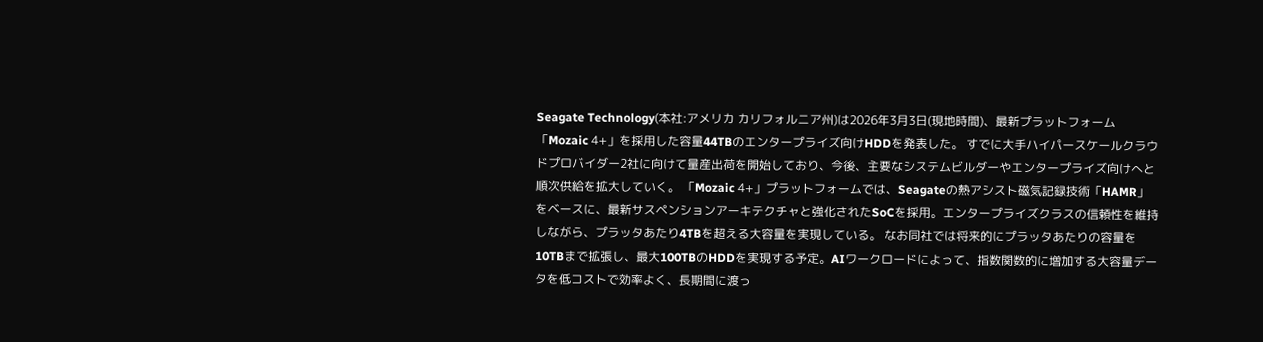Seagate Technology(本社:アメリカ カリフォルニア州)は2026年3月3日(現地時間)、最新プラットフォーム
「Mozaic 4+」を採用した容量44TBのエンタープライズ向けHDDを発表した。 すでに大手ハイパースケールクラウドプロバイダー2社に向けて量産出荷を開始しており、今後、主要なシステムビルダーやエンタープライズ向けへと順次供給を拡大していく。 「Mozaic 4+」プラットフォームでは、Seagateの熱アシスト磁気記録技術「HAMR」をベースに、最新サスペンションアーキテクチャと強化されたSoCを採用。エンタープライズクラスの信頼性を維持しながら、プラッタあたり4TBを超える大容量を実現している。 なお同社では将来的にプラッタあたりの容量を10TBまで拡張し、最大100TBのHDDを実現する予定。AIワークロードによって、指数関数的に増加する大容量データを低コストで効率よく、長期間に渡っ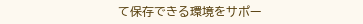て保存できる環境をサポー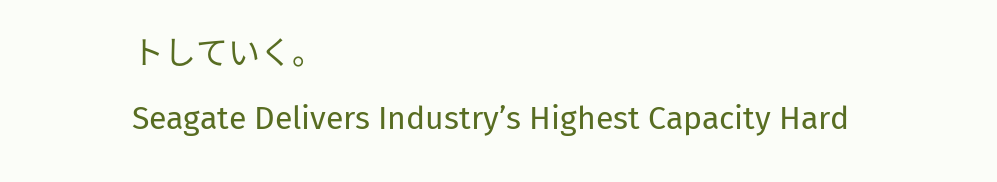トしていく。
Seagate Delivers Industry’s Highest Capacity Hard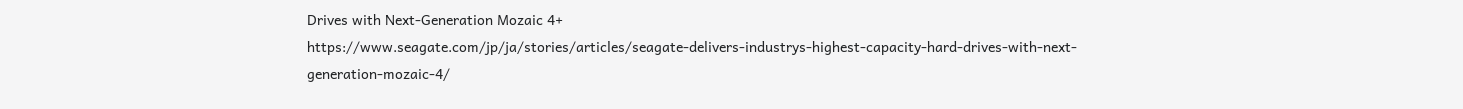Drives with Next-Generation Mozaic 4+
https://www.seagate.com/jp/ja/stories/articles/seagate-delivers-industrys-highest-capacity-hard-drives-with-next-generation-mozaic-4/